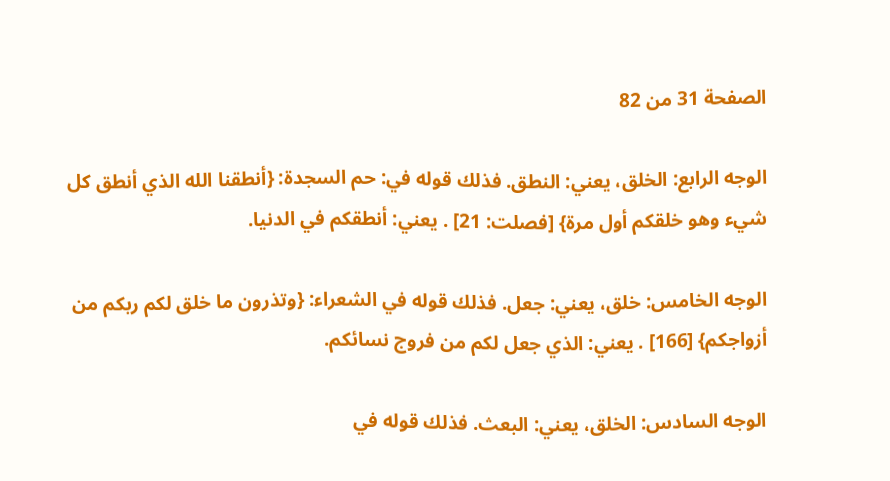الصفحة 31 من 82

الوجه الرابع: الخلق، يعني: النطق. فذلك قوله في: حم السجدة: {أنطقنا الله الذي أنطق كل شيء وهو خلقكم أول مرة} [فصلت: 21] . يعني: أنطقكم في الدنيا.

الوجه الخامس: خلق، يعني: جعل. فذلك قوله في الشعراء: {وتذرون ما خلق لكم ربكم من أزواجكم} [166] . يعني: الذي جعل لكم من فروج نسائكم.

الوجه السادس: الخلق، يعني: البعث. فذلك قوله في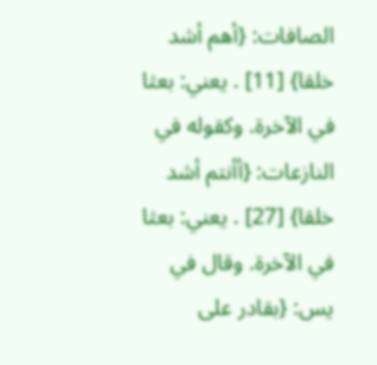الصافات: {أهم أشد خلقا} [11] . يعني: بعثا في الآخرة. وكقوله في النازعات: {أأنتم أشد خلقا} [27] . يعني: بعثا في الآخرة. وقال في يس: {بقادر على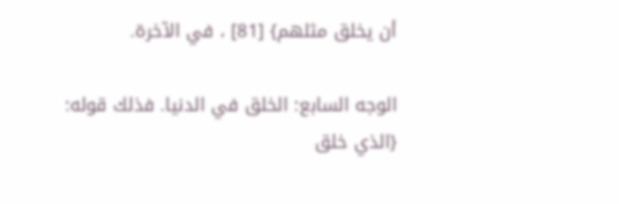أن يخلق مثلهم} [81] ، في الآخرة.

الوجه السابع: الخلق في الدنيا. فذلك قوله: {الذي خلق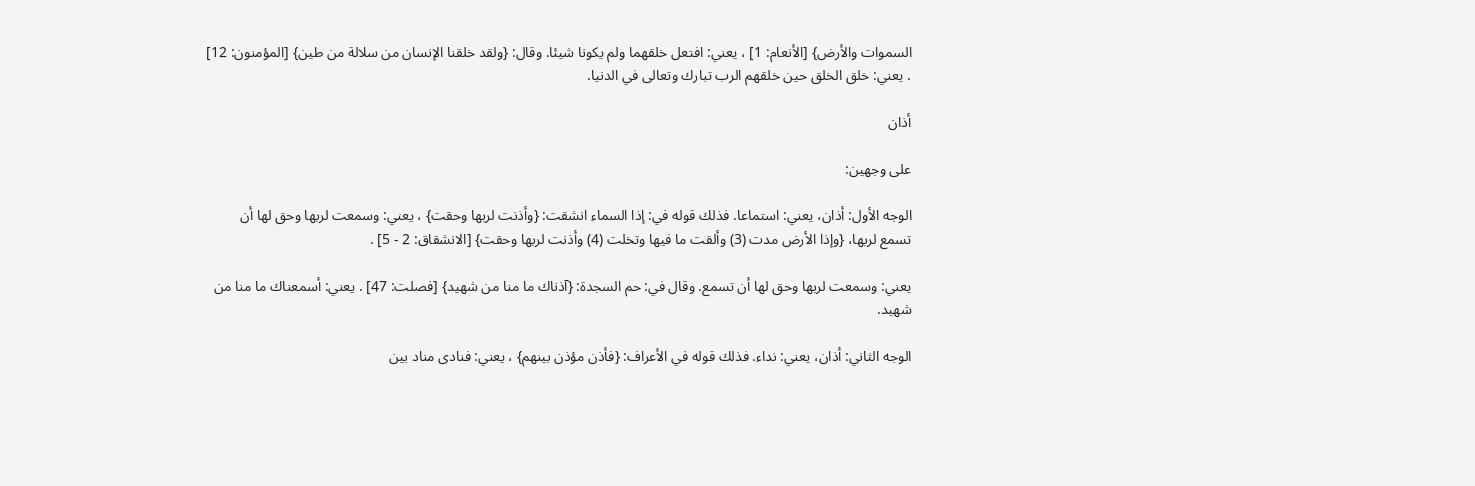السموات والأرض} [الأنعام: 1] ، يعني: افتعل خلقهما ولم يكونا شيئا. وقال: {ولقد خلقنا الإنسان من سلالة من طين} [المؤمنون: 12] . يعني: خلق الخلق حين خلقهم الرب تبارك وتعالى في الدنيا.

أذان

على وجهين:

الوجه الأول: أذان، يعني: استماعا. فذلك قوله في: إذا السماء انشقت: {وأذنت لربها وحقت} ، يعني: وسمعت لربها وحق لها أن تسمع لربها، {وإذا الأرض مدت (3) وألقت ما فيها وتخلت (4) وأذنت لربها وحقت} [الانشقاق: 2 - 5] .

يعني: وسمعت لربها وحق لها أن تسمع. وقال في: حم السجدة: {آذناك ما منا من شهيد} [فصلت: 47] . يعني: أسمعناك ما منا من شهيد.

الوجه الثاني: أذان، يعني: نداء. فذلك قوله في الأعراف: {فأذن مؤذن بينهم} ، يعني: فنادى مناد بين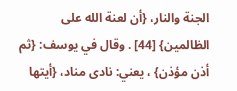الجنة والنار، {أن لعنة الله على الظالمين} [44] . وقال في يوسف: {ثم أذن مؤذن} ، يعني: نادى مناد، {أيتها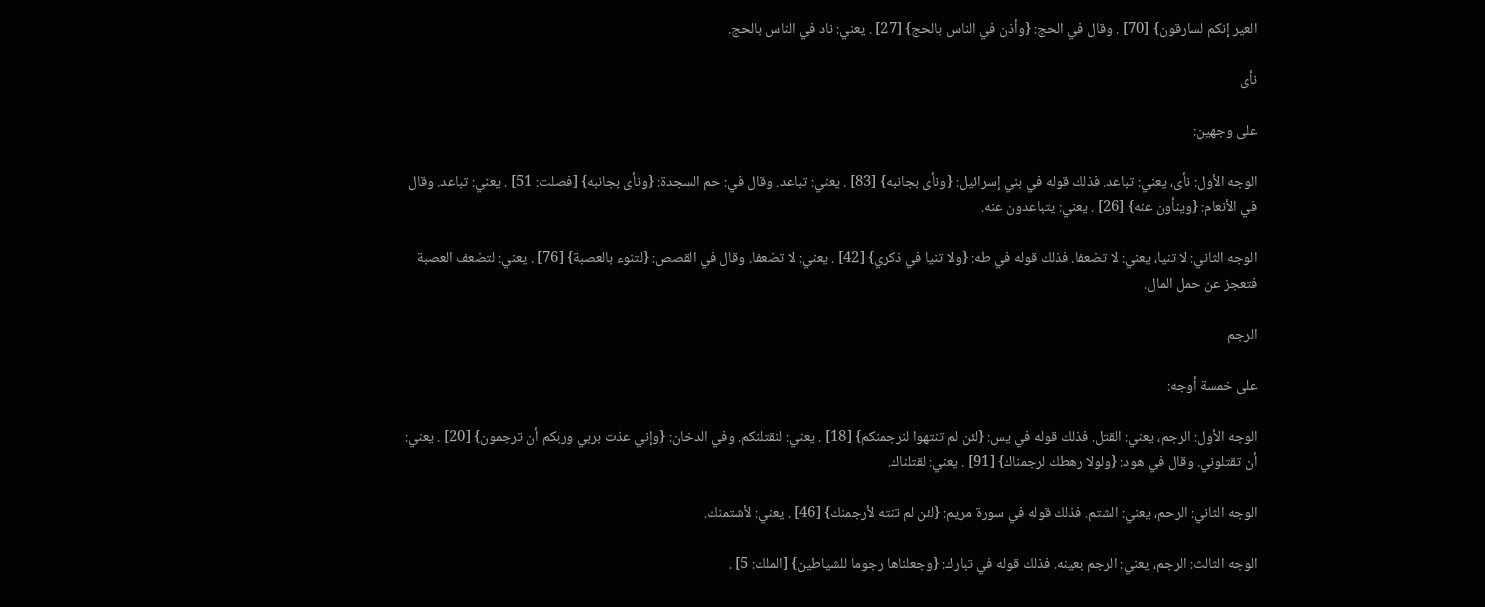العير إنكم لسارقون} [70] . وقال في الحج: {وأذن في الناس بالحج} [27] . يعني: ناد في الناس بالحج.

نأى

على وجهين:

الوجه الأول: نأى، يعني: تباعد. فذلك قوله في بني إسرائيل: {ونأى بجانبه} [83] . يعني: تباعد. وقال في: حم السجدة: {ونأى بجانبه} [فصلت: 51] . يعني: تباعد. وقال في الأنعام: {وينأون عنه} [26] . يعني: يتباعدون عنه.

الوجه الثاني: لا تنيا، يعني: لا تضعفا. فذلك قوله في طه: {ولا تنيا في ذكري} [42] . يعني: لا تضعفا. وقال في القصص: {لتنوء بالعصبة} [76] . يعني: لتضعف العصبة فتعجز عن حمل المال.

الرجم

على خمسة أوجه:

الوجه الأول: الرجم، يعني: القتل. فذلك قوله في يس: {لئن لم تنتهوا لنرجمنكم} [18] . يعني: لنقتلنكم. وفي الدخان: {وإني عذت بربي وربكم أن ترجمون} [20] . يعني: أن تقتلوني. وقال في هود: {ولولا رهطك لرجمناك} [91] . يعني: لقتلناك.

الوجه الثاني: الرحم، يعني: الشتم. فذلك قوله في سورة مريم: {لئن لم تنته لأرجمنك} [46] . يعني: لأشتمنك.

الوجه الثالث: الرجم، يعني: الرجم بعينه. فذلك قوله في تبارك: {وجعلناها رجوما للشياطين} [الملك: 5] .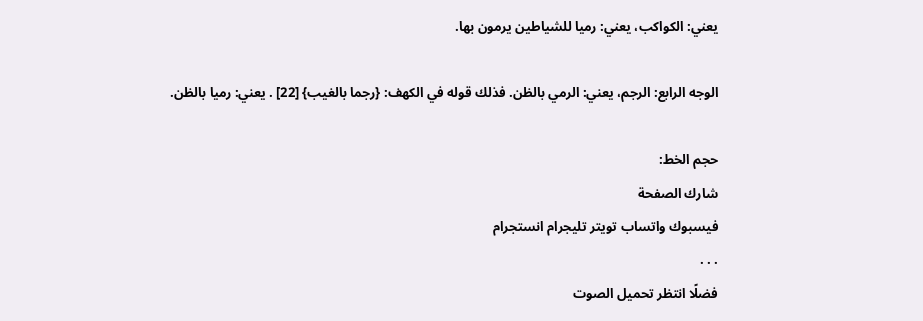يعني: الكواكب، يعني: رميا للشياطين يرمون بها.

الوجه الرابع: الرجم، يعني: الرمي بالظن. فذلك قوله في الكهف: {رجما بالغيب} [22] . يعني: رميا بالظن.

حجم الخط:
شارك الصفحة
فيسبوك واتساب تويتر تليجرام انستجرام
. . .
فضلًا انتظر تحميل الصوت